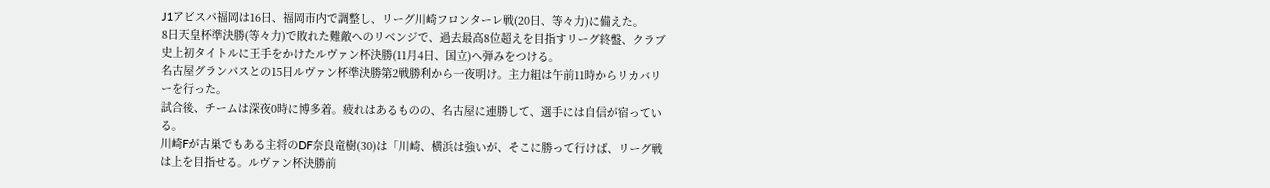J1アビスパ福岡は16日、福岡市内で調整し、リーグ川崎フロンターレ戦(20日、等々力)に備えた。
8日天皇杯準決勝(等々力)で敗れた難敵へのリベンジで、過去最高8位超えを目指すリーグ終盤、クラブ史上初タイトルに王手をかけたルヴァン杯決勝(11月4日、国立)へ弾みをつける。
名古屋グランパスとの15日ルヴァン杯準決勝第2戦勝利から一夜明け。主力組は午前11時からリカバリーを行った。
試合後、チームは深夜0時に博多着。疲れはあるものの、名古屋に連勝して、選手には自信が宿っている。
川崎Fが古巣でもある主将のDF奈良竜樹(30)は「川崎、横浜は強いが、そこに勝って行けば、リーグ戦は上を目指せる。ルヴァン杯決勝前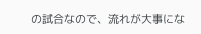の試合なので、流れが大事にな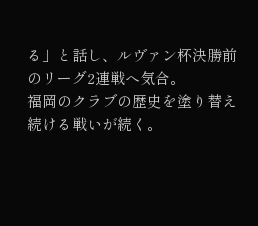る」と話し、ルヴァン杯決勝前のリーグ2連戦へ気合。
福岡のクラブの歴史を塗り替え続ける戦いが続く。